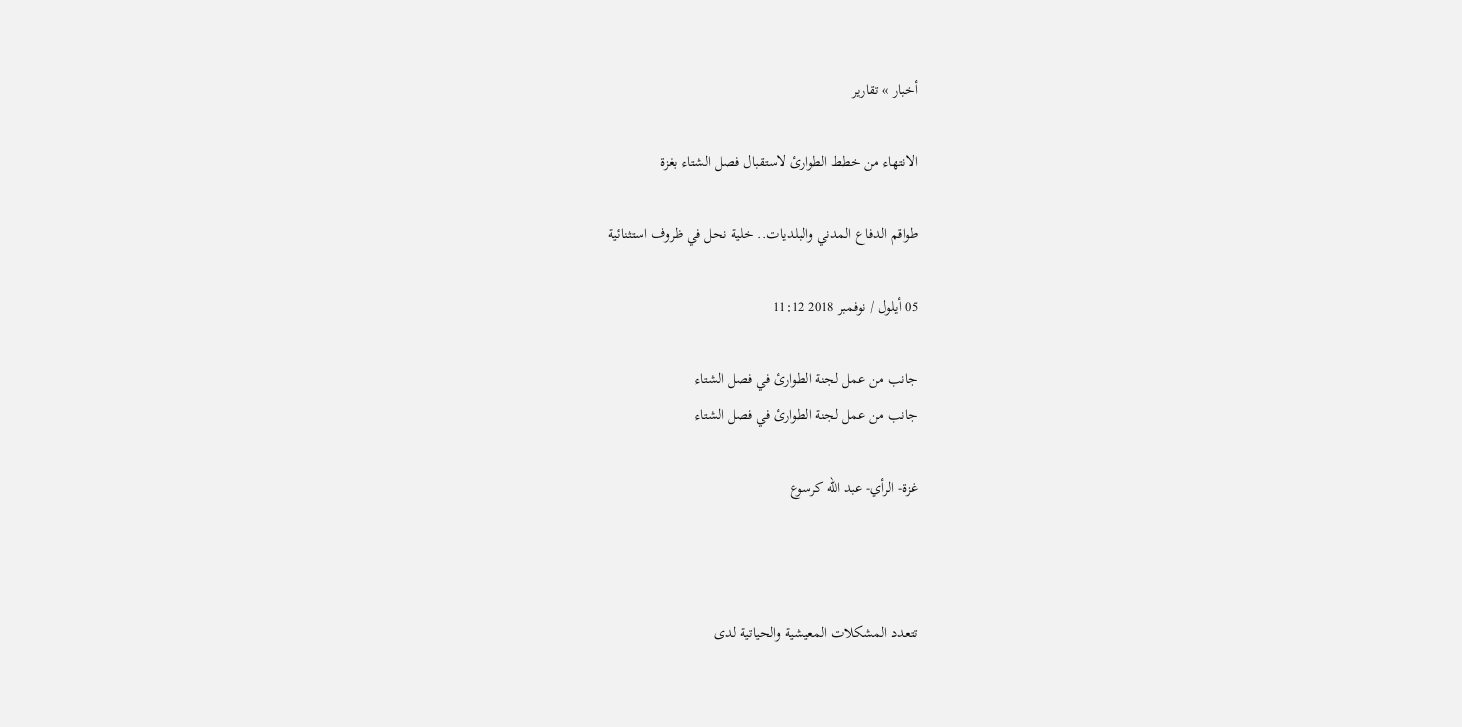أخبار » تقارير

الانتهاء من خطط الطوارئ لاستقبال فصل الشتاء بغزة

طواقم الدفاع المدني والبلديات.. خلية نحل في ظروف استثنائية

05 أيلول / نوفمبر 2018 11:12

جانب من عمل لجنة الطوارئ في فصل الشتاء
جانب من عمل لجنة الطوارئ في فصل الشتاء

غزة- الرأي- عبد الله كرسوع



تتعدد المشكلات المعيشية والحياتية لدى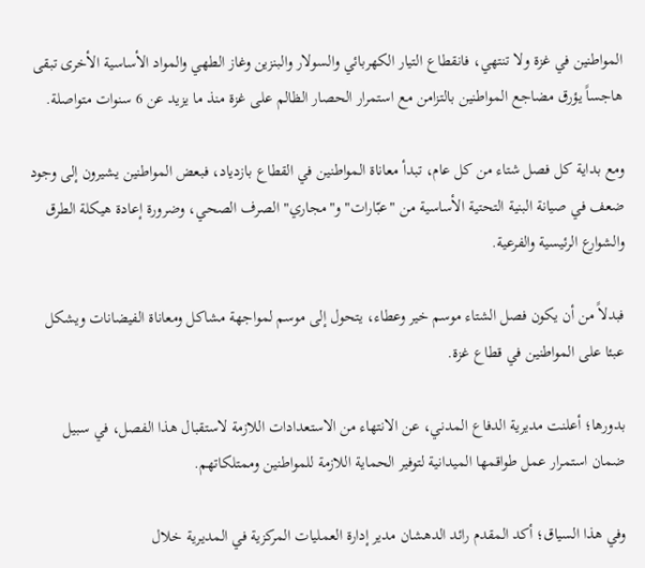المواطنين في غزة ولا تنتهي، فانقطاع التيار الكهربائي والسولار والبنزين وغاز الطهي والمواد الأساسية الأخرى تبقى هاجساً يؤرق مضاجع المواطنين بالتزامن مع استمرار الحصار الظالم على غزة منذ ما يزيد عن 6 سنوات متواصلة.

ومع بداية كل فصل شتاء من كل عام، تبدأ معاناة المواطنين في القطاع بازدياد، فبعض المواطنين يشيرون إلى وجود ضعف في صيانة البنية التحتية الأساسية من "عبّارات" و"مجاري" الصرف الصحي، وضرورة إعادة هيكلة الطرق والشوارع الرئيسية والفرعية.

فبدلاً من أن يكون فصل الشتاء موسم خير وعطاء، يتحول إلى موسم لمواجهة مشاكل ومعاناة الفيضانات ويشكل عبئا على المواطنين في قطاع غزة.

بدورها؛ أعلنت مديرية الدفاع المدني، عن الانتهاء من الاستعدادات اللازمة لاستقبال هذا الفصل، في سبيل ضمان استمرار عمل طواقمها الميدانية لتوفير الحماية اللازمة للمواطنين وممتلكاتهم.

وفي هذا السياق؛ أكد المقدم رائد الدهشان مدير إدارة العمليات المركزية في المديرية خلال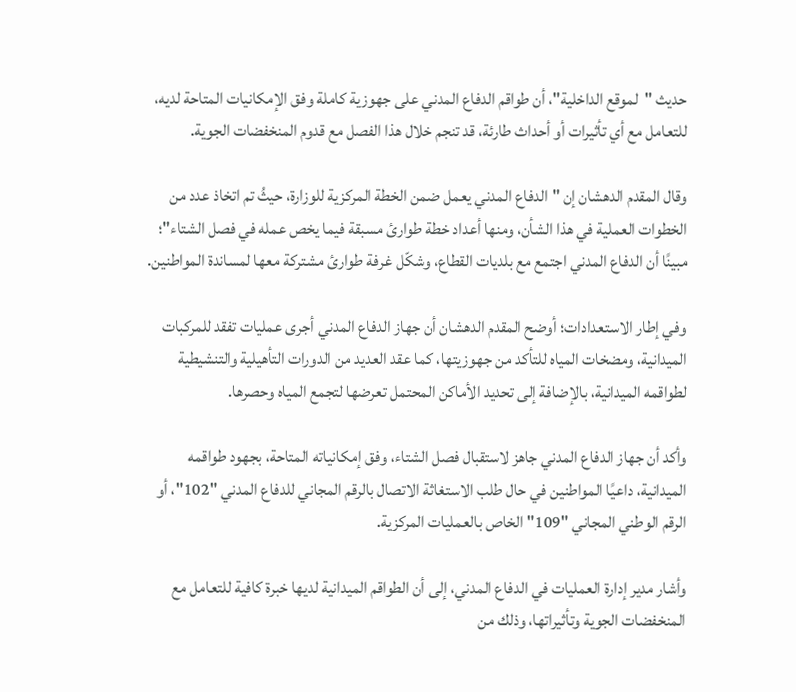حديث "لموقع الداخلية"، أن طواقم الدفاع المدني على جهوزية كاملة وفق الإمكانيات المتاحة لديه، للتعامل مع أي تأثيرات أو أحداث طارئة، قد تنجم خلال هذا الفصل مع قدوم المنخفضات الجوية.

وقال المقدم الدهشان إن "الدفاع المدني يعمل ضمن الخطة المركزية للوزارة، حيثُ تم اتخاذ عدد من الخطوات العملية في هذا الشأن، ومنها أعداد خطة طوارئ مسبقة فيما يخص عمله في فصل الشتاء"؛ مبينًا أن الدفاع المدني اجتمع مع بلديات القطاع، وشكّل غرفة طوارئ مشتركة معها لمساندة المواطنين.

وفي إطار الاستعدادات؛ أوضح المقدم الدهشان أن جهاز الدفاع المدني أجرى عمليات تفقد للمركبات الميدانية، ومضخات المياه للتأكد من جهوزيتها، كما عقد العديد من الدورات التأهيلية والتنشيطية لطواقمه الميدانية، بالإضافة إلى تحديد الأماكن المحتمل تعرضها لتجمع المياه وحصرها.

وأكد أن جهاز الدفاع المدني جاهز لاستقبال فصل الشتاء، وفق إمكانياته المتاحة، بجهود طواقمه الميدانية، داعيًا المواطنين في حال طلب الاستغاثة الاتصال بالرقم المجاني للدفاع المدني "102"، أو الرقم الوطني المجاني "109" الخاص بالعمليات المركزية.

وأشار مدير إدارة العمليات في الدفاع المدني، إلى أن الطواقم الميدانية لديها خبرة كافية للتعامل مع المنخفضات الجوية وتأثيراتها، وذلك من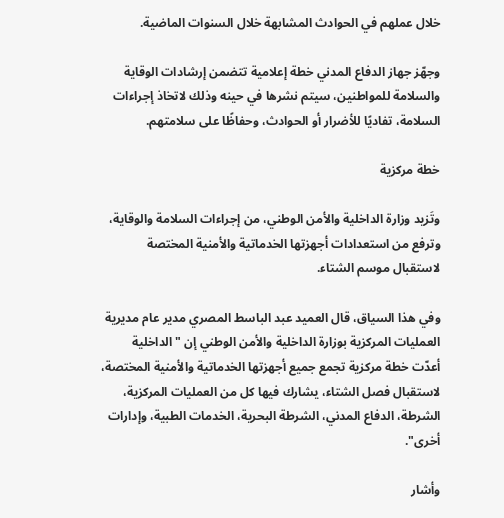خلال عملهم في الحوادث المشابهة خلال السنوات الماضية.

وجهّز جهاز الدفاع المدني خطة إعلامية تتضمن إرشادات الوقاية والسلامة للمواطنين، سيتم نشرها في حينه وذلك لاتخاذ إجراءات السلامة، تفاديًا للأضرار أو الحوادث، وحفاظًا على سلامتهم.

خطة مركزية

وتَزيد وزارة الداخلية والأمن الوطني، من إجراءات السلامة والوقاية، وترفع من استعدادات أجهزتها الخدماتية والأمنية المختصة لاستقبال موسم الشتاء.

وفي هذا السياق، قال العميد عبد الباسط المصري مدير عام مديرية العمليات المركزية بوزارة الداخلية والأمن الوطني إن "الداخلية أعدّت خطة مركزية تجمع جميع أجهزتها الخدماتية والأمنية المختصة، لاستقبال فصل الشتاء، يشارك فيها كل من العمليات المركزية، الشرطة، الدفاع المدني، الشرطة البحرية، الخدمات الطبية، وإدارات أخرى".

وأشار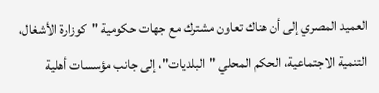العميد المصري إلى أن هناك تعاون مشترك مع جهات حكومية "كوزارة الأشغال، التنمية الاجتماعية، الحكم المحلي "البلديات"، إلى جانب مؤسسات أهلية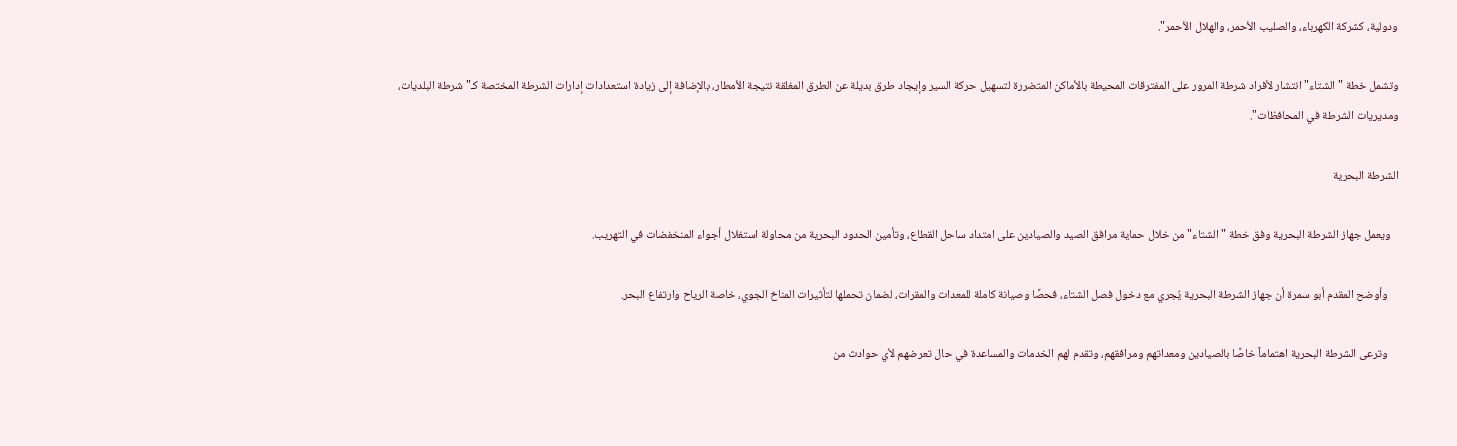ودولية، كشركة الكهرباء، والصليب الأحمر، والهلال الأحمر".

وتشمل خطة "الشتاء" انتشار لأفراد شرطة المرور على المفترقات المحيطة بالأماكن المتضررة لتسهيل حركة السير وإيجاد طرق بديلة عن الطرق المغلقة نتيجة الأمطار، بالإضافة إلى زيادة استعدادات إدارات الشرطة المختصة كـ" شرطة البلديات، ومديريات الشرطة في المحافظات".

الشرطة البحرية

   ويعمل جهاز الشرطة البحرية وفق خطة "الشتاء" من خلال حماية مرافق الصيد والصيادين على امتداد ساحل القطاع، وتأمين الحدود البحرية من محاولة استغلال أجواء المنخفضات في التهريب.

    وأوضح المقدم أبو سمرة أن جهاز الشرطة البحرية يُجري مع دخول فصل الشتاء، فحصًا وصيانة كاملة للمعدات والمقرات، لضمان تحملها لتأثيرات المناخ الجوي، خاصة الرياح وارتفاع البحر.

    وترعى الشرطة البحرية اهتماماً خاصًا بالصيادين ومعداتهم ومرافقهم، وتقدم لهم الخدمات والمساعدة في حال تعرضهم لأي حوادث من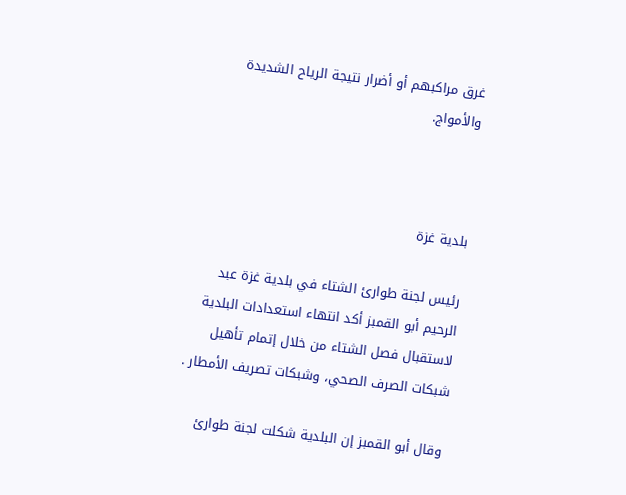غرق مراكبهم أو أضرار نتيجة الرياح الشديدة والأمواج.



بلدية غزة

رئيس لجنة طوارئ الشتاء في بلدية غزة عبد الرحيم أبو القمبز أكد انتهاء استعدادات البلدية لاستقبال فصل الشتاء من خلال إتمام تأهيل شبكات الصرف الصحي، وشبكات تصريف الأمطار .

وقال أبو القمبز إن البلدية شكلت لجنة طوارئ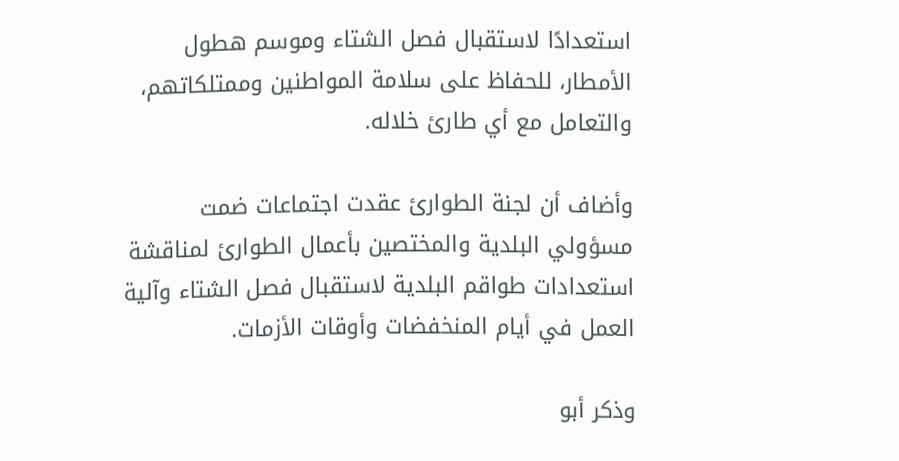استعدادًا لاستقبال فصل الشتاء وموسم هطول الأمطار، للحفاظ على سلامة المواطنين وممتلكاتهم، والتعامل مع أي طارئ خلاله.

وأضاف أن لجنة الطوارئ عقدت اجتماعات ضمت مسؤولي البلدية والمختصين بأعمال الطوارئ لمناقشة استعدادات طواقم البلدية لاستقبال فصل الشتاء وآلية العمل في أيام المنخفضات وأوقات الأزمات.

وذكر أبو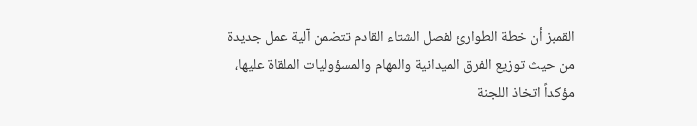القمبز أن خطة الطوارئ لفصل الشتاء القادم تتضمن آلية عمل جديدة من حيث توزيع الفرق الميدانية والمهام والمسؤوليات الملقاة عليها، مؤكداً اتخاذ اللجنة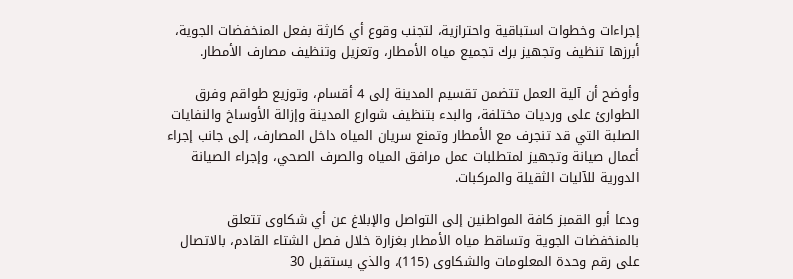إجراءات وخطوات استباقية واحترازية، لتجنب وقوع أي كارثة بفعل المنخفضات الجوية، أبرزها تنظيف وتجهيز برك تجميع مياه الأمطار، وتعزيل وتنظيف مصارف الأمطار.

وأوضح أن آلية العمل تتضمن تقسيم المدينة إلى 4 أقسام، وتوزيع طواقم وفرق الطوارئ على ورديات مختلفة، والبدء بتنظيف شوارع المدينة وإزالة الأوساخ والنفايات الصلبة التي قد تنجرف مع الأمطار وتمنع سريان المياه داخل المصارف، إلى جانب إجراء أعمال صيانة وتجهيز لمتطلبات عمل مرافق المياه والصرف الصحي، وإجراء الصيانة الدورية للآليات الثقيلة والمركبات.

ودعا أبو القمبز كافة المواطنين إلى التواصل والإبلاغ عن أي شكاوى تتعلق بالمنخفضات الجوية وتساقط مياه الأمطار بغزارة خلال فصل الشتاء القادم، بالاتصال على رقم وحدة المعلومات والشكاوى (115)، والذي يستقبل 30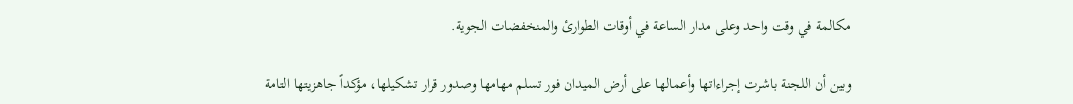مكالمة في وقت واحد وعلى مدار الساعة في أوقات الطوارئ والمنخفضات الجوية.

وبين أن اللجنة باشرت إجراءاتها وأعمالها على أرض الميدان فور تسلم مهامها وصدور قرار تشكيلها، مؤكداً جاهزيتها التامة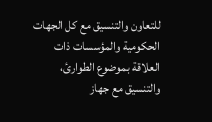للتعاون والتنسيق مع كل الجهات الحكومية والمؤسسات ذات العلاقة بموضوع الطوارئ، والتنسيق مع جهاز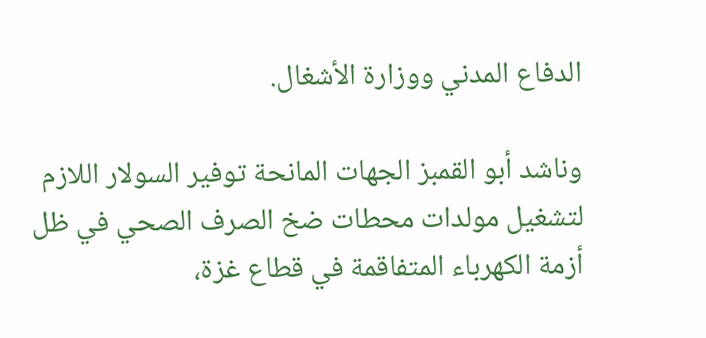الدفاع المدني ووزارة الأشغال.

وناشد أبو القمبز الجهات المانحة توفير السولار اللازم لتشغيل مولدات محطات ضخ الصرف الصحي في ظل أزمة الكهرباء المتفاقمة في قطاع غزة،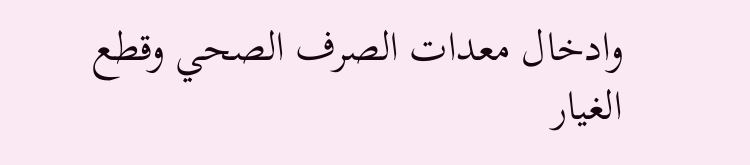وادخال معدات الصرف الصحي وقطع الغيار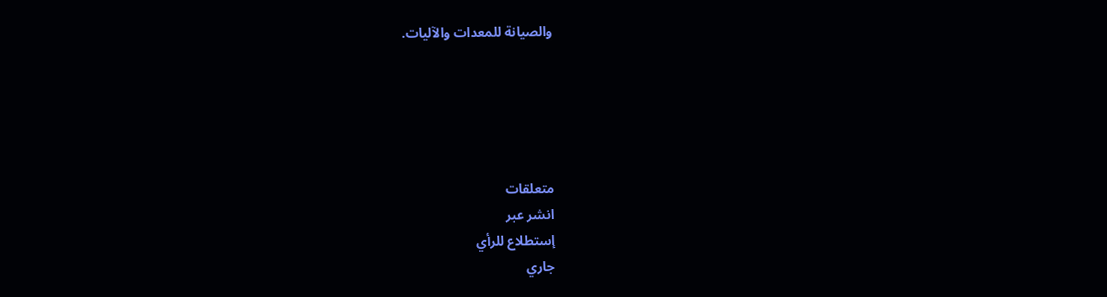والصيانة للمعدات والآليات.





متعلقات
انشر عبر
إستطلاع للرأي
جاري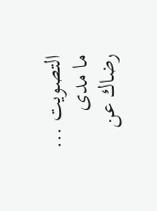التصويت ...
ما مدى رضاك عن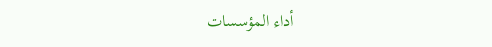أداء المؤسسات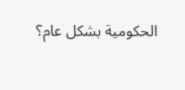الحكومية بشكل عام؟